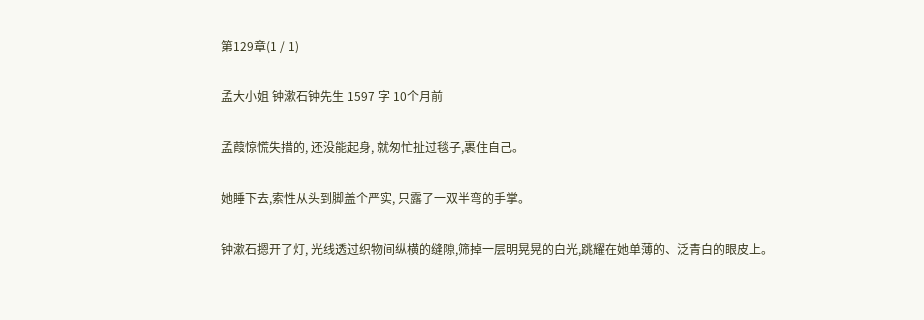第129章(1 / 1)

孟大小姐 钟漱石钟先生 1597 字 10个月前

孟葭惊慌失措的, 还没能起身, 就匆忙扯过毯子,裹住自己。

她睡下去,索性从头到脚盖个严实, 只露了一双半弯的手掌。

钟漱石摁开了灯, 光线透过织物间纵横的缝隙,筛掉一层明晃晃的白光,跳耀在她单薄的、泛青白的眼皮上。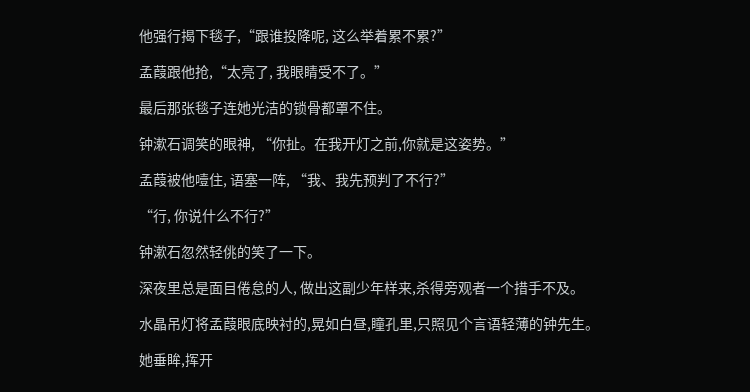他强行揭下毯子,“跟谁投降呢, 这么举着累不累?”

孟葭跟他抢,“太亮了, 我眼睛受不了。”

最后那张毯子连她光洁的锁骨都罩不住。

钟漱石调笑的眼神, “你扯。在我开灯之前,你就是这姿势。”

孟葭被他噎住, 语塞一阵, “我、我先预判了不行?”

“行, 你说什么不行?”

钟漱石忽然轻佻的笑了一下。

深夜里总是面目倦怠的人, 做出这副少年样来,杀得旁观者一个措手不及。

水晶吊灯将孟葭眼底映衬的,晃如白昼,瞳孔里,只照见个言语轻薄的钟先生。

她垂眸,挥开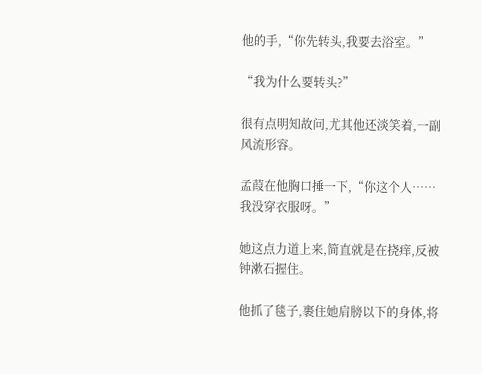他的手,“你先转头,我要去浴室。”

“我为什么要转头?”

很有点明知故问,尤其他还淡笑着,一副风流形容。

孟葭在他胸口捶一下,“你这个人……我没穿衣服呀。”

她这点力道上来,简直就是在挠痒,反被钟漱石握住。

他抓了毯子,裹住她肩膀以下的身体,将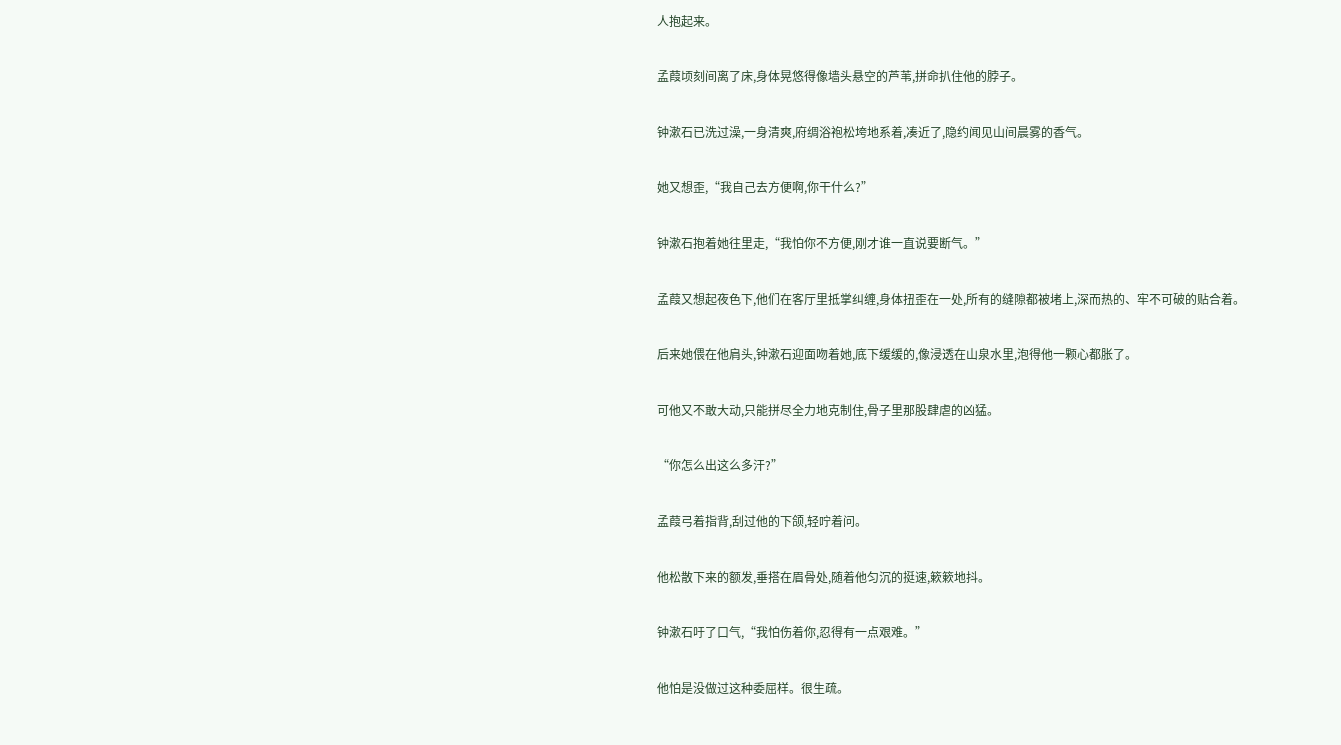人抱起来。

孟葭顷刻间离了床,身体晃悠得像墙头悬空的芦苇,拼命扒住他的脖子。

钟漱石已洗过澡,一身清爽,府绸浴袍松垮地系着,凑近了,隐约闻见山间晨雾的香气。

她又想歪,“我自己去方便啊,你干什么?”

钟漱石抱着她往里走,“我怕你不方便,刚才谁一直说要断气。”

孟葭又想起夜色下,他们在客厅里抵掌纠缠,身体扭歪在一处,所有的缝隙都被堵上,深而热的、牢不可破的贴合着。

后来她偎在他肩头,钟漱石迎面吻着她,底下缓缓的,像浸透在山泉水里,泡得他一颗心都胀了。

可他又不敢大动,只能拼尽全力地克制住,骨子里那股肆虐的凶猛。

“你怎么出这么多汗?”

孟葭弓着指背,刮过他的下颌,轻咛着问。

他松散下来的额发,垂搭在眉骨处,随着他匀沉的挺速,簌簌地抖。

钟漱石吁了口气,“我怕伤着你,忍得有一点艰难。”

他怕是没做过这种委屈样。很生疏。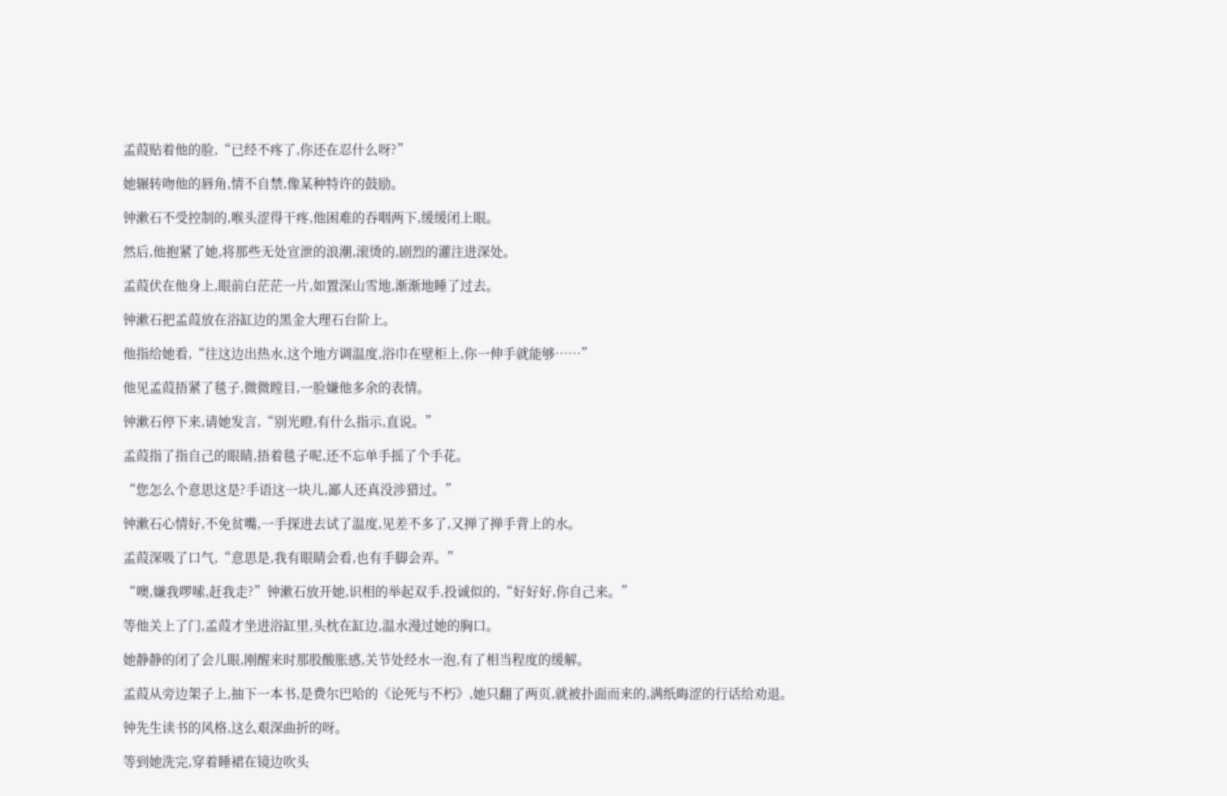孟葭贴着他的脸,“已经不疼了,你还在忍什么呀?”

她辗转吻他的唇角,情不自禁,像某种特许的鼓励。

钟漱石不受控制的,喉头涩得干疼,他困难的吞咽两下,缓缓闭上眼。

然后,他抱紧了她,将那些无处宣泄的浪潮,滚烫的,剧烈的灌注进深处。

孟葭伏在他身上,眼前白茫茫一片,如置深山雪地,渐渐地睡了过去。

钟漱石把孟葭放在浴缸边的黑金大理石台阶上。

他指给她看,“往这边出热水,这个地方调温度,浴巾在壁柜上,你一伸手就能够……”

他见孟葭捂紧了毯子,微微瞠目,一脸嫌他多余的表情。

钟漱石停下来,请她发言,“别光瞪,有什么指示,直说。”

孟葭指了指自己的眼睛,捂着毯子呢,还不忘单手摇了个手花。

“您怎么个意思这是?手语这一块儿,鄙人还真没涉猎过。”

钟漱石心情好,不免贫嘴,一手探进去试了温度,见差不多了,又掸了掸手背上的水。

孟葭深吸了口气,“意思是,我有眼睛会看,也有手脚会弄。”

“噢,嫌我啰嗦,赶我走?”钟漱石放开她,识相的举起双手,投诚似的,“好好好,你自己来。”

等他关上了门,孟葭才坐进浴缸里,头枕在缸边,温水漫过她的胸口。

她静静的闭了会儿眼,刚醒来时那股酸胀感,关节处经水一泡,有了相当程度的缓解。

孟葭从旁边架子上,抽下一本书,是费尔巴哈的《论死与不朽》,她只翻了两页,就被扑面而来的,满纸晦涩的行话给劝退。

钟先生读书的风格,这么艰深曲折的呀。

等到她洗完,穿着睡裙在镜边吹头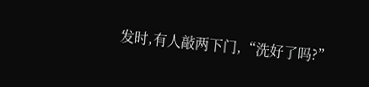发时,有人敲两下门,“洗好了吗?”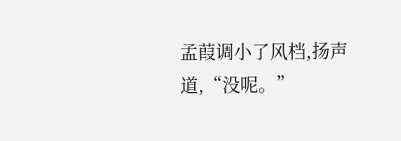孟葭调小了风档,扬声道,“没呢。”